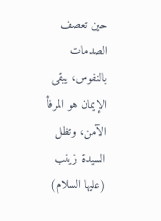حين تعصف الصدمات بالنفوس، يبقى الإيمان هو المرفأ الآمن، وتظل السيدة زينب (عليها السلام)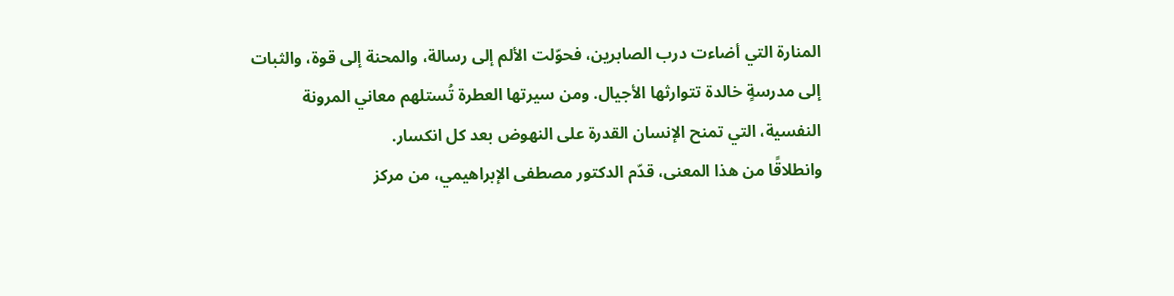المنارة التي أضاءت درب الصابرين، فحوّلت الألم إلى رسالة، والمحنة إلى قوة، والثبات إلى مدرسةٍ خالدة تتوارثها الأجيال. ومن سيرتها العطرة تُستلهم معاني المرونة النفسية، التي تمنح الإنسان القدرة على النهوض بعد كل انكسار.
وانطلاقًا من هذا المعنى، قدّم الدكتور مصطفى الإبراهيمي، من مركز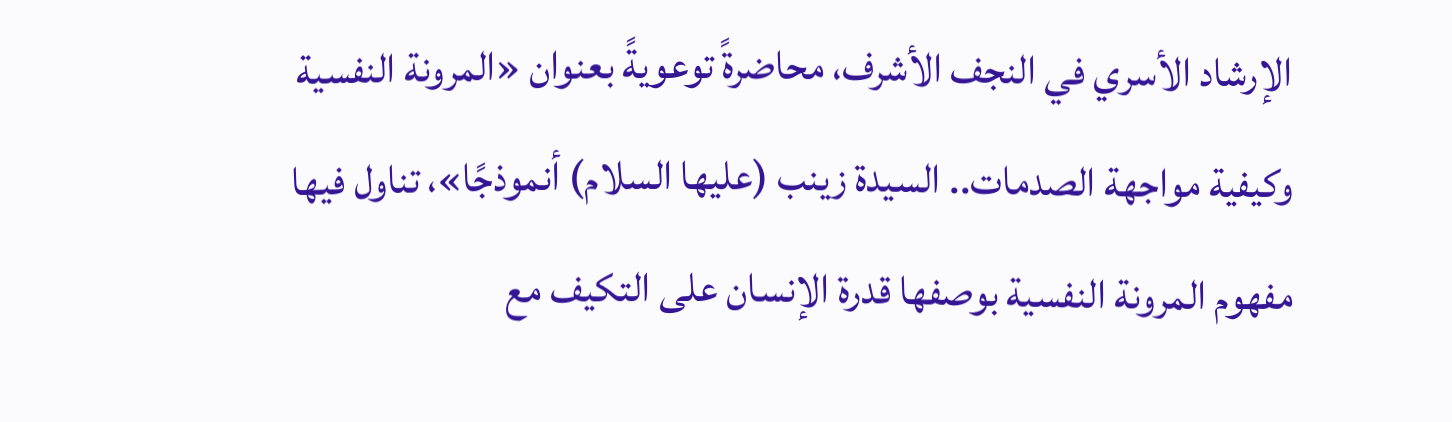الإرشاد الأسري في النجف الأشرف، محاضرةً توعويةً بعنوان «المرونة النفسية وكيفية مواجهة الصدمات.. السيدة زينب (عليها السلام) أنموذجًا»، تناول فيها مفهوم المرونة النفسية بوصفها قدرة الإنسان على التكيف مع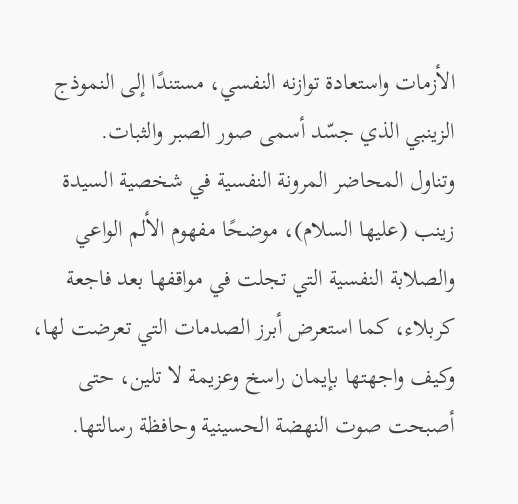الأزمات واستعادة توازنه النفسي، مستندًا إلى النموذج الزينبي الذي جسّد أسمى صور الصبر والثبات.
وتناول المحاضر المرونة النفسية في شخصية السيدة زينب (عليها السلام)، موضحًا مفهوم الألم الواعي والصلابة النفسية التي تجلت في مواقفها بعد فاجعة كربلاء، كما استعرض أبرز الصدمات التي تعرضت لها، وكيف واجهتها بإيمان راسخ وعزيمة لا تلين، حتى أصبحت صوت النهضة الحسينية وحافظة رسالتها.